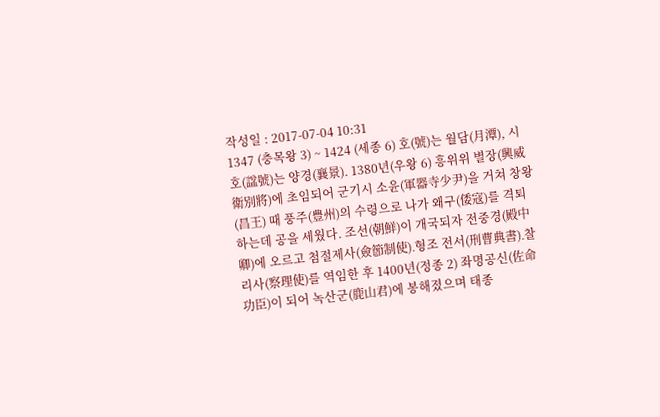작성일 : 2017-07-04 10:31
1347 (충목왕 3) ~ 1424 (세종 6) 호(號)는 월담(月潭), 시호(諡號)는 양경(襄景). 1380년(우왕 6) 흥위위 별장(興威衛別將)에 초임되어 군기시 소윤(軍器寺少尹)을 거쳐 창왕(昌王) 때 풍주(豊州)의 수령으로 나가 왜구(倭寇)를 격퇴하는데 공을 세웠다. 조선(朝鮮)이 개국되자 전중경(殿中卿)에 오르고 첨절제사(僉節制使)․형조 전서(刑曹典書)․찰리사(察理使)를 역임한 후 1400년(정종 2) 좌명공신(佐命功臣)이 되어 녹산군(鹿山君)에 봉해졌으며 태종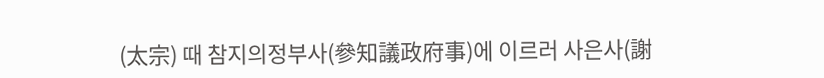(太宗) 때 참지의정부사(參知議政府事)에 이르러 사은사(謝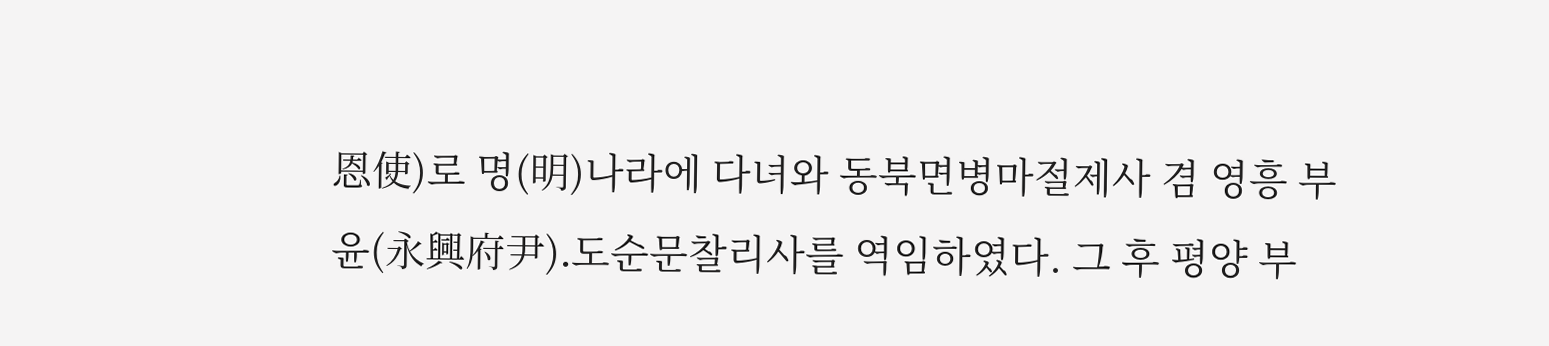恩使)로 명(明)나라에 다녀와 동북면병마절제사 겸 영흥 부윤(永興府尹)․도순문찰리사를 역임하였다. 그 후 평양 부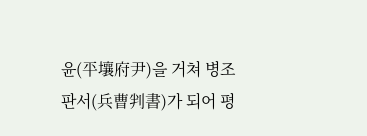윤(平壤府尹)을 거쳐 병조 판서(兵曹判書)가 되어 평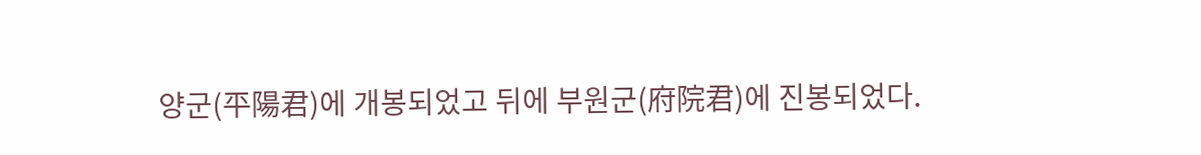양군(平陽君)에 개봉되었고 뒤에 부원군(府院君)에 진봉되었다.